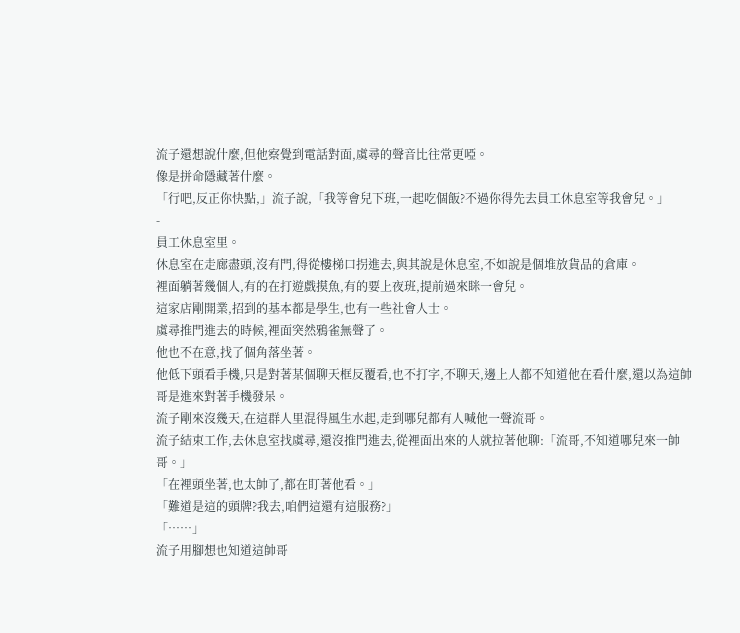流子還想說什麼,但他察覺到電話對面,虞尋的聲音比往常更啞。
像是拼命隱藏著什麼。
「行吧,反正你快點,」流子說,「我等會兒下班,一起吃個飯?不過你得先去員工休息室等我會兒。」
-
員工休息室里。
休息室在走廊盡頭,沒有門,得從樓梯口拐進去,與其說是休息室,不如說是個堆放貨品的倉庫。
裡面躺著幾個人,有的在打遊戲摸魚,有的要上夜班,提前過來眯一會兒。
這家店剛開業,招到的基本都是學生,也有一些社會人士。
虞尋推門進去的時候,裡面突然鴉雀無聲了。
他也不在意,找了個角落坐著。
他低下頭看手機,只是對著某個聊天框反覆看,也不打字,不聊天,邊上人都不知道他在看什麼,還以為這帥哥是進來對著手機發呆。
流子剛來沒幾天,在這群人里混得風生水起,走到哪兒都有人喊他一聲流哥。
流子結束工作,去休息室找虞尋,還沒推門進去,從裡面出來的人就拉著他聊:「流哥,不知道哪兒來一帥哥。」
「在裡頭坐著,也太帥了,都在盯著他看。」
「難道是這的頭牌?我去,咱們這還有這服務?」
「……」
流子用腳想也知道這帥哥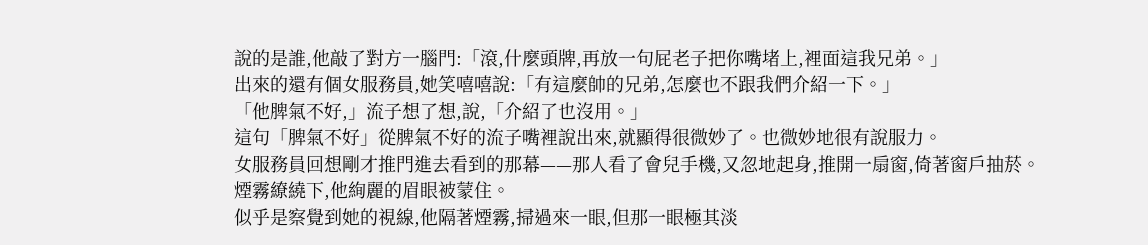說的是誰,他敲了對方一腦門:「滾,什麼頭牌,再放一句屁老子把你嘴堵上,裡面這我兄弟。」
出來的還有個女服務員,她笑嘻嘻說:「有這麼帥的兄弟,怎麼也不跟我們介紹一下。」
「他脾氣不好,」流子想了想,說,「介紹了也沒用。」
這句「脾氣不好」從脾氣不好的流子嘴裡說出來,就顯得很微妙了。也微妙地很有說服力。
女服務員回想剛才推門進去看到的那幕——那人看了會兒手機,又忽地起身,推開一扇窗,倚著窗戶抽菸。
煙霧繚繞下,他絢麗的眉眼被蒙住。
似乎是察覺到她的視線,他隔著煙霧,掃過來一眼,但那一眼極其淡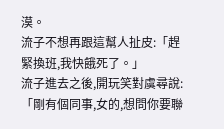漠。
流子不想再跟這幫人扯皮:「趕緊換班,我快餓死了。」
流子進去之後,開玩笑對虞尋說:「剛有個同事,女的,想問你要聯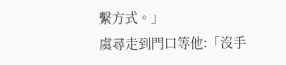繫方式。」
虞尋走到門口等他:「沒手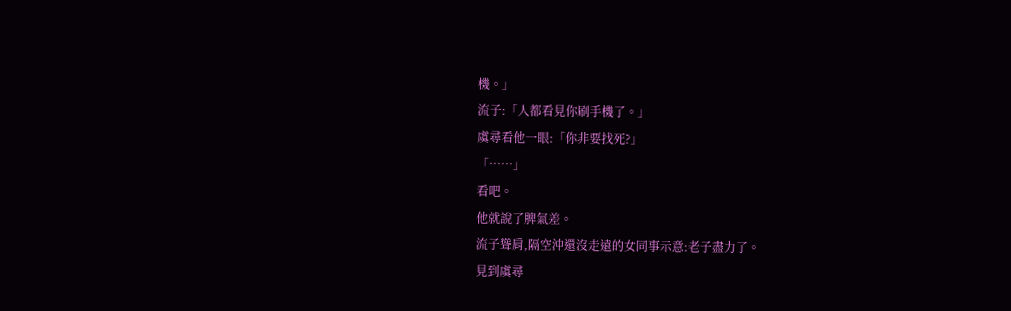機。」
流子:「人都看見你刷手機了。」
虞尋看他一眼:「你非要找死?」
「……」
看吧。
他就說了脾氣差。
流子聳肩,隔空沖還沒走遠的女同事示意:老子盡力了。
見到虞尋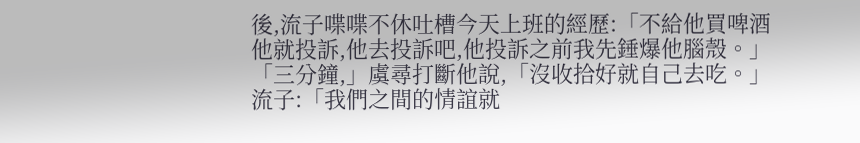後,流子喋喋不休吐槽今天上班的經歷:「不給他買啤酒他就投訴,他去投訴吧,他投訴之前我先錘爆他腦殼。」
「三分鐘,」虞尋打斷他說,「沒收拾好就自己去吃。」
流子:「我們之間的情誼就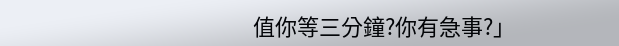值你等三分鐘?你有急事?」